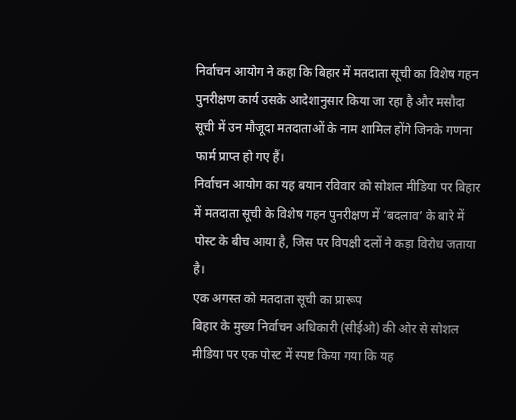निर्वाचन आयोग ने कहा कि बिहार में मतदाता सूची का विशेष गहन पुनरीक्षण कार्य उसके आदेशानुसार किया जा रहा है और मसौदा सूची में उन मौजूदा मतदाताओं के नाम शामिल होंगे जिनके गणना फार्म प्राप्त हो गए हैं।
निर्वाचन आयोग का यह बयान रविवार को सोशल मीडिया पर बिहार में मतदाता सूची के विशेष गहन पुनरीक्षण में ‘बदलाव’ के बारे में पोस्ट के बीच आया है, जिस पर विपक्षी दलों ने कड़ा विरोध जताया है।
एक अगस्त को मतदाता सूची का प्रारूप
बिहार के मुख्य निर्वाचन अधिकारी (सीईओ) की ओर से सोशल मीडिया पर एक पोस्ट में स्पष्ट किया गया कि यह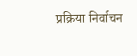प्रक्रिया निर्वाचन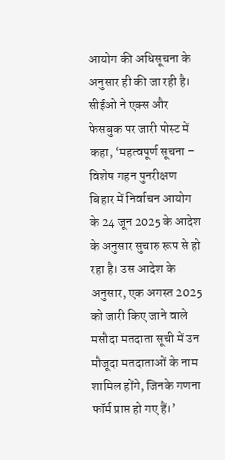आयोग की अधिसूचना के अनुसार ही की जा रही है। सीईओ ने एक्स और फेसबुक पर जारी पोस्ट में कहा, ‘महत्वपूर्ण सूचना – विशेष गहन पुनरीक्षण बिहार में निर्वाचन आयोग के 24 जून 2025 के आदेश के अनुसार सुचारु रूप से हो रहा है। उस आदेश के अनुसार, एक अगस्त 2025 को जारी किए जाने वाले मसौदा मतदाता सूची में उन मौजूदा मतदाताओं के नाम शामिल होंगे, जिनके गणना फॉर्म प्राप्त हो गए हैं।’